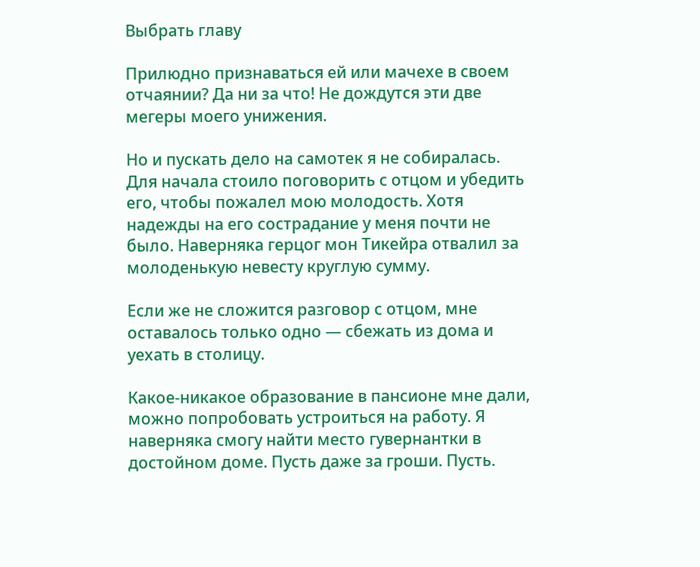Выбрать главу

Прилюдно признаваться ей или мачехе в своем отчаянии? Да ни за что! Не дождутся эти две мегеры моего унижения.

Но и пускать дело на самотек я не собиралась. Для начала стоило поговорить с отцом и убедить его, чтобы пожалел мою молодость. Хотя надежды на его сострадание у меня почти не было. Наверняка герцог мон Тикейра отвалил за молоденькую невесту круглую сумму.

Если же не сложится разговор с отцом, мне оставалось только одно — сбежать из дома и уехать в столицу.

Какое-никакое образование в пансионе мне дали, можно попробовать устроиться на работу. Я наверняка смогу найти место гувернантки в достойном доме. Пусть даже за гроши. Пусть.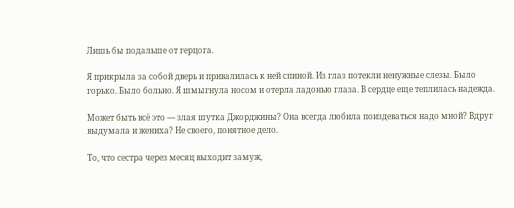Лишь бы подальше от герцога.

Я прикрыла за собой дверь и привалилась к ней спиной. Из глаз потекли ненужные слезы. Было горько. Было больно. Я шмыгнула носом и отерла ладонью глаза. В сердце еще теплилась надежда.

Может быть всё это — злая шутка Джорджины? Она всегда любила поиздеваться надо мной? Вдруг выдумала и жениха? Не своего, понятное дело.

То, что сестра через месяц выходит замуж,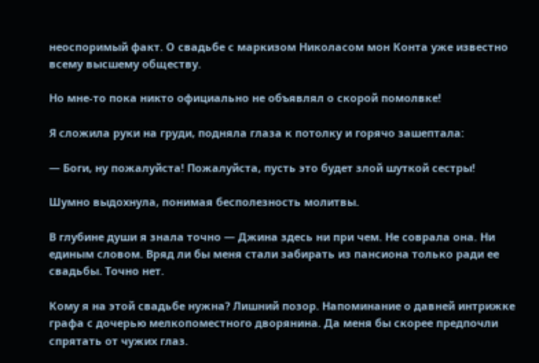неоспоримый факт. О свадьбе с маркизом Николасом мон Конта уже известно всему высшему обществу.

Но мне-то пока никто официально не объявлял о скорой помолвке!

Я сложила руки на груди, подняла глаза к потолку и горячо зашептала:

— Боги, ну пожалуйста! Пожалуйста, пусть это будет злой шуткой сестры!

Шумно выдохнула, понимая бесполезность молитвы.

В глубине души я знала точно — Джина здесь ни при чем. Не соврала она. Ни единым словом. Вряд ли бы меня стали забирать из пансиона только ради ее свадьбы. Точно нет.

Кому я на этой свадьбе нужна? Лишний позор. Напоминание о давней интрижке графа с дочерью мелкопоместного дворянина. Да меня бы скорее предпочли спрятать от чужих глаз.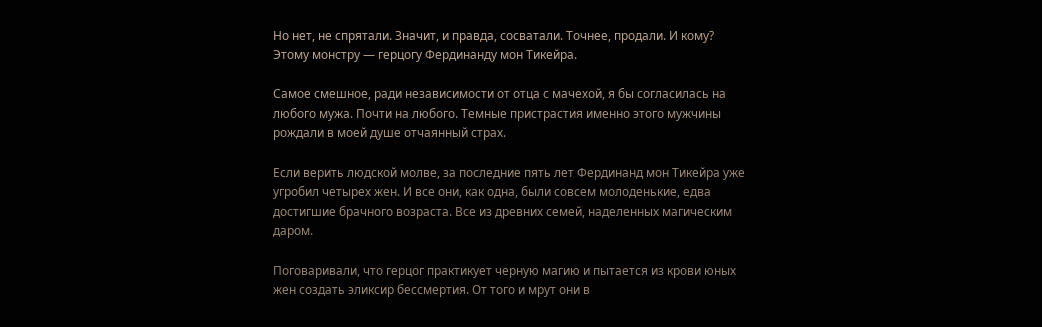Но нет, не спрятали. Значит, и правда, сосватали. Точнее, продали. И кому? Этому монстру — герцогу Фердинанду мон Тикейра.

Самое смешное, ради независимости от отца с мачехой, я бы согласилась на любого мужа. Почти на любого. Темные пристрастия именно этого мужчины рождали в моей душе отчаянный страх.

Если верить людской молве, за последние пять лет Фердинанд мон Тикейра уже угробил четырех жен. И все они, как одна, были совсем молоденькие, едва достигшие брачного возраста. Все из древних семей, наделенных магическим даром.

Поговаривали, что герцог практикует черную магию и пытается из крови юных жен создать эликсир бессмертия. От того и мрут они в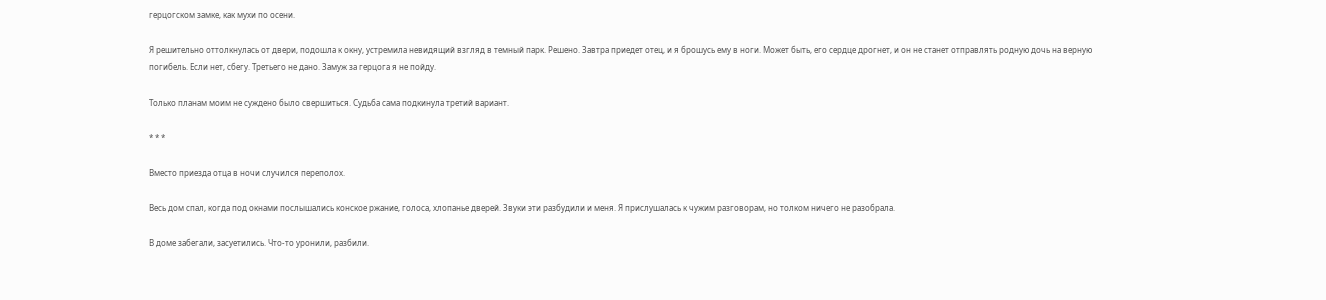герцогском замке, как мухи по осени.

Я решительно оттолкнулась от двери, подошла к окну, устремила невидящий взгляд в темный парк. Решено. Завтра приедет отец, и я брошусь ему в ноги. Может быть, его сердце дрогнет, и он не станет отправлять родную дочь на верную погибель. Если нет, сбегу. Третьего не дано. Замуж за герцога я не пойду.

Только планам моим не суждено было свершиться. Судьба сама подкинула третий вариант.

* * *

Вместо приезда отца в ночи случился переполох.

Весь дом спал, когда под окнами послышались конское ржание, голоса, хлопанье дверей. Звуки эти разбудили и меня. Я прислушалась к чужим разговорам, но толком ничего не разобрала.

В доме забегали, засуетились. Что-то уронили, разбили.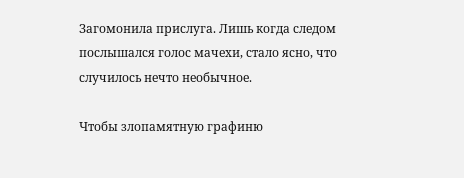Загомонила прислуга. Лишь когда следом послышался голос мачехи, стало ясно, что случилось нечто необычное.

Чтобы злопамятную графиню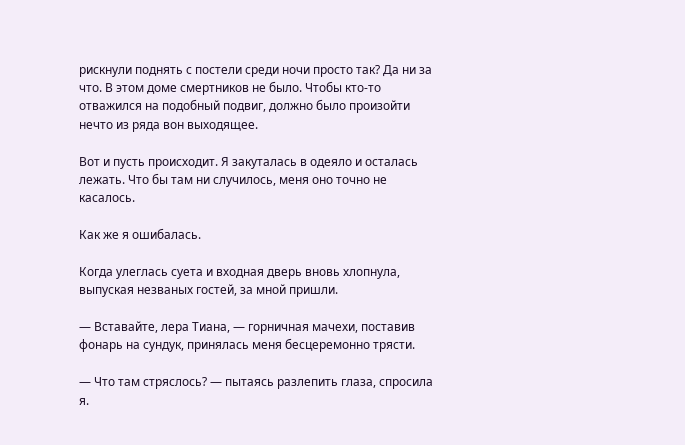рискнули поднять с постели среди ночи просто так? Да ни за что. В этом доме смертников не было. Чтобы кто-то отважился на подобный подвиг, должно было произойти нечто из ряда вон выходящее.

Вот и пусть происходит. Я закуталась в одеяло и осталась лежать. Что бы там ни случилось, меня оно точно не касалось.

Как же я ошибалась.

Когда улеглась суета и входная дверь вновь хлопнула, выпуская незваных гостей, за мной пришли.

— Вставайте, лера Тиана, — горничная мачехи, поставив фонарь на сундук, принялась меня бесцеремонно трясти.

— Что там стряслось? — пытаясь разлепить глаза, спросила я.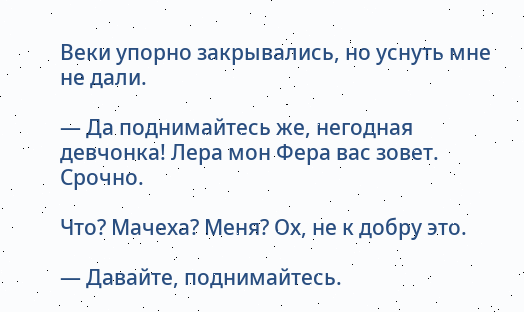Веки упорно закрывались, но уснуть мне не дали.

— Да поднимайтесь же, негодная девчонка! Лера мон Фера вас зовет. Срочно.

Что? Мачеха? Меня? Ох, не к добру это.

— Давайте, поднимайтесь.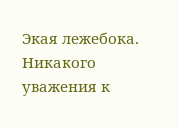Экая лежебока. Никакого уважения к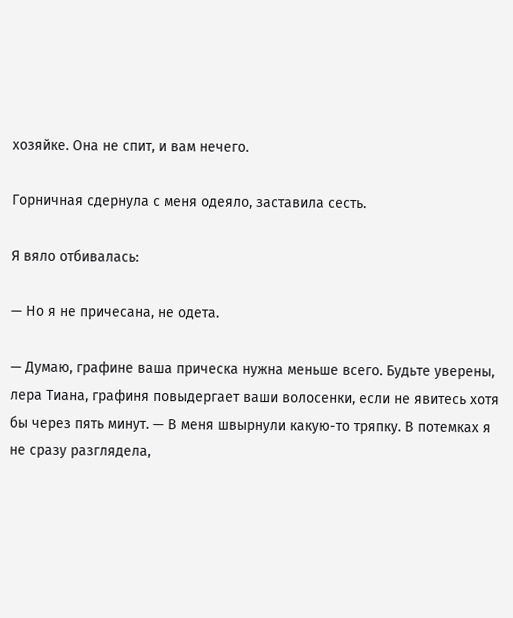хозяйке. Она не спит, и вам нечего.

Горничная сдернула с меня одеяло, заставила сесть.

Я вяло отбивалась:

— Но я не причесана, не одета.

— Думаю, графине ваша прическа нужна меньше всего. Будьте уверены, лера Тиана, графиня повыдергает ваши волосенки, если не явитесь хотя бы через пять минут. — В меня швырнули какую-то тряпку. В потемках я не сразу разглядела,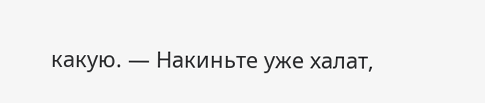какую. — Накиньте уже халат,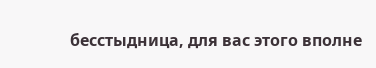бесстыдница, для вас этого вполне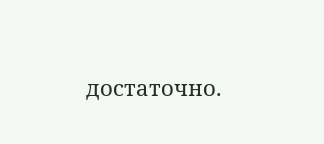достаточно.